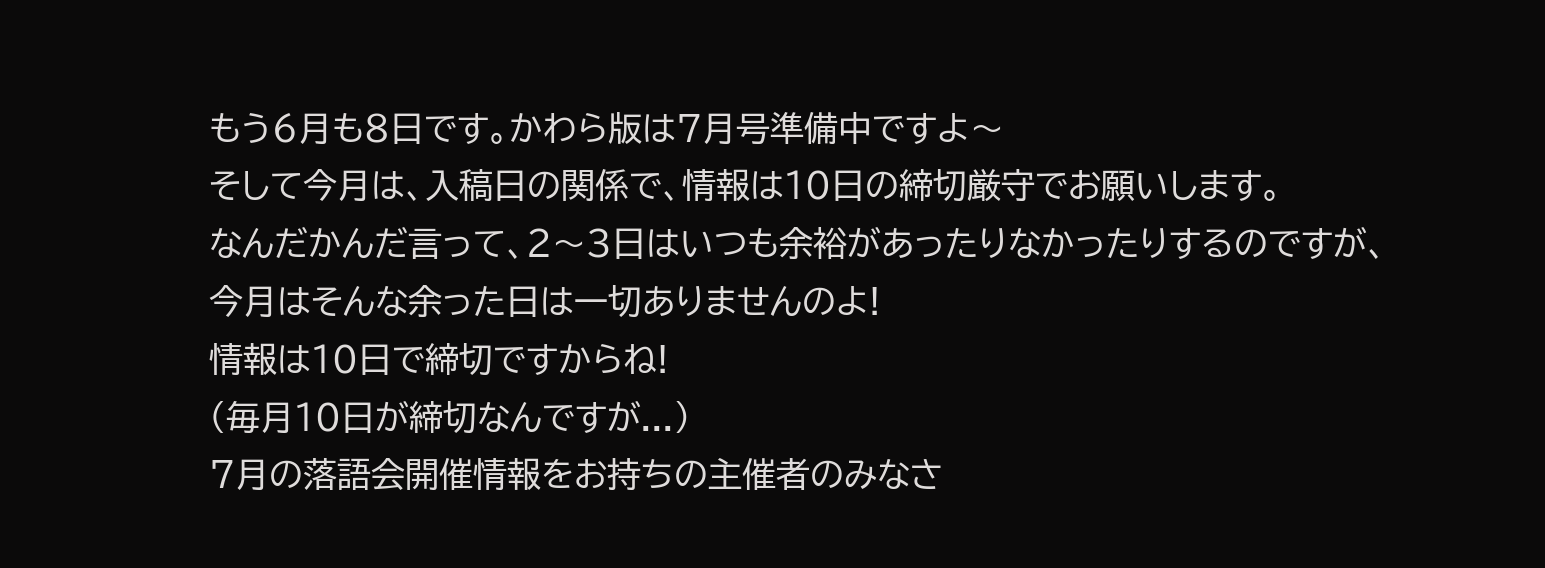もう6月も8日です。かわら版は7月号準備中ですよ〜
そして今月は、入稿日の関係で、情報は10日の締切厳守でお願いします。
なんだかんだ言って、2〜3日はいつも余裕があったりなかったりするのですが、
今月はそんな余った日は一切ありませんのよ!
情報は10日で締切ですからね!
(毎月10日が締切なんですが...)
7月の落語会開催情報をお持ちの主催者のみなさ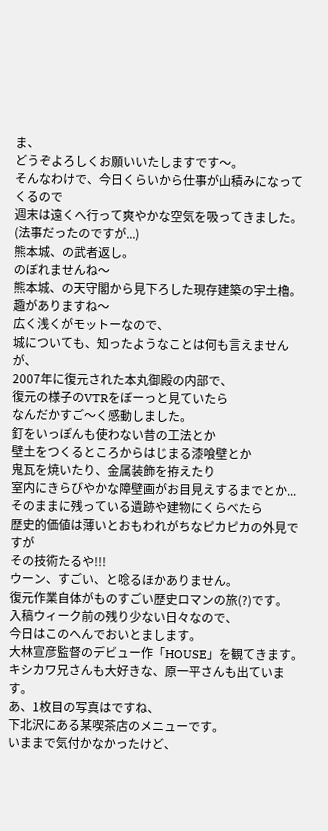ま、
どうぞよろしくお願いいたしますです〜。
そんなわけで、今日くらいから仕事が山積みになってくるので
週末は遠くへ行って爽やかな空気を吸ってきました。
(法事だったのですが...)
熊本城、の武者返し。
のぼれませんね〜
熊本城、の天守閣から見下ろした現存建築の宇土櫓。
趣がありますね〜
広く浅くがモットーなので、
城についても、知ったようなことは何も言えませんが、
2007年に復元された本丸御殿の内部で、
復元の様子のVTRをぼーっと見ていたら
なんだかすご〜く感動しました。
釘をいっぽんも使わない昔の工法とか
壁土をつくるところからはじまる漆喰壁とか
鬼瓦を焼いたり、金属装飾を拵えたり
室内にきらびやかな障壁画がお目見えするまでとか...
そのままに残っている遺跡や建物にくらべたら
歴史的価値は薄いとおもわれがちなピカピカの外見ですが
その技術たるや!!!
ウーン、すごい、と唸るほかありません。
復元作業自体がものすごい歴史ロマンの旅(?)です。
入稿ウィーク前の残り少ない日々なので、
今日はこのへんでおいとまします。
大林宣彦監督のデビュー作「HOUSE」を観てきます。
キシカワ兄さんも大好きな、原一平さんも出ています。
あ、1枚目の写真はですね、
下北沢にある某喫茶店のメニューです。
いままで気付かなかったけど、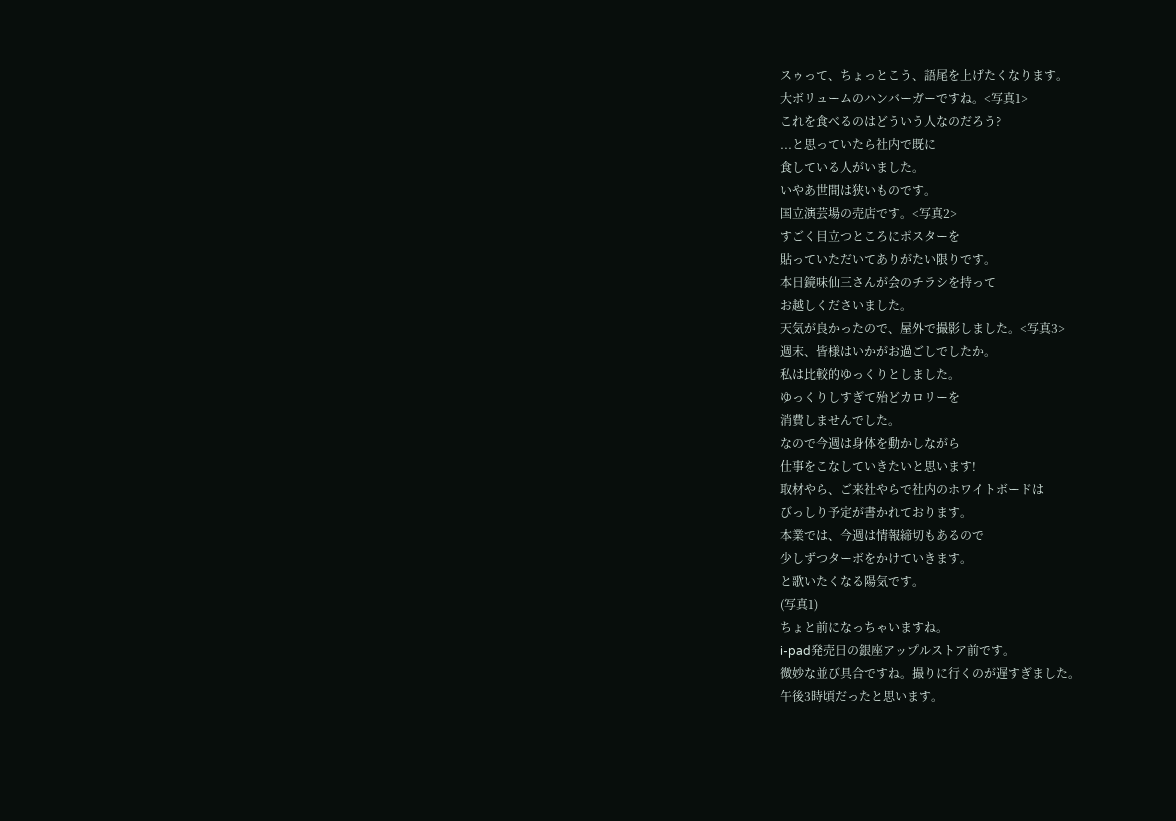スゥって、ちょっとこう、語尾を上げたくなります。
大ボリュームのハンバーガーですね。<写真1>
これを食べるのはどういう人なのだろう?
...と思っていたら社内で既に
食している人がいました。
いやあ世間は狭いものです。
国立演芸場の売店です。<写真2>
すごく目立つところにポスターを
貼っていただいてありがたい限りです。
本日鏡味仙三さんが会のチラシを持って
お越しくださいました。
天気が良かったので、屋外で撮影しました。<写真3>
週末、皆様はいかがお過ごしでしたか。
私は比較的ゆっくりとしました。
ゆっくりしすぎて殆どカロリーを
消費しませんでした。
なので今週は身体を動かしながら
仕事をこなしていきたいと思います!
取材やら、ご来社やらで社内のホワイトボードは
びっしり予定が書かれております。
本業では、今週は情報締切もあるので
少しずつターボをかけていきます。
と歌いたくなる陽気です。
(写真1)
ちょと前になっちゃいますね。
i-pad発売日の銀座アップルストア前です。
微妙な並び具合ですね。撮りに行くのが遅すぎました。
午後3時頃だったと思います。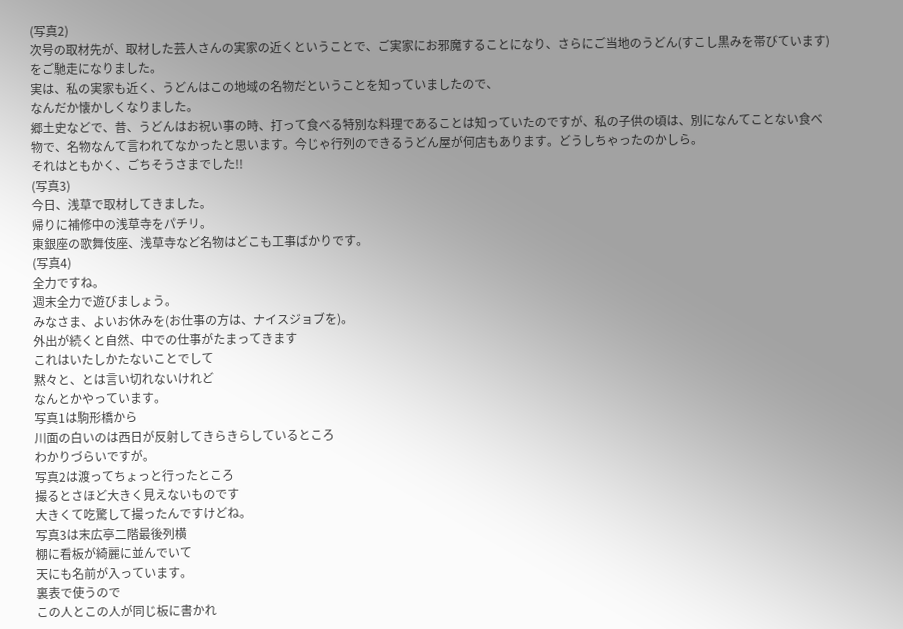(写真2)
次号の取材先が、取材した芸人さんの実家の近くということで、ご実家にお邪魔することになり、さらにご当地のうどん(すこし黒みを帯びています)をご馳走になりました。
実は、私の実家も近く、うどんはこの地域の名物だということを知っていましたので、
なんだか懐かしくなりました。
郷土史などで、昔、うどんはお祝い事の時、打って食べる特別な料理であることは知っていたのですが、私の子供の頃は、別になんてことない食べ物で、名物なんて言われてなかったと思います。今じゃ行列のできるうどん屋が何店もあります。どうしちゃったのかしら。
それはともかく、ごちそうさまでした!!
(写真3)
今日、浅草で取材してきました。
帰りに補修中の浅草寺をパチリ。
東銀座の歌舞伎座、浅草寺など名物はどこも工事ばかりです。
(写真4)
全力ですね。
週末全力で遊びましょう。
みなさま、よいお休みを(お仕事の方は、ナイスジョブを)。
外出が続くと自然、中での仕事がたまってきます
これはいたしかたないことでして
黙々と、とは言い切れないけれど
なんとかやっています。
写真1は駒形橋から
川面の白いのは西日が反射してきらきらしているところ
わかりづらいですが。
写真2は渡ってちょっと行ったところ
撮るとさほど大きく見えないものです
大きくて吃驚して撮ったんですけどね。
写真3は末広亭二階最後列横
棚に看板が綺麗に並んでいて
天にも名前が入っています。
裏表で使うので
この人とこの人が同じ板に書かれ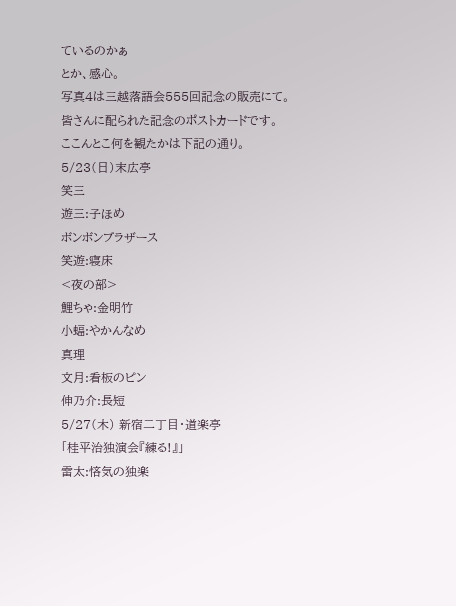ているのかぁ
とか、感心。
写真4は三越落語会555回記念の販売にて。
皆さんに配られた記念のポストカードです。
ここんとこ何を観たかは下記の通り。
5/23(日)末広亭
笑三
遊三:子ほめ
ボンボンブラザース
笑遊:寝床
<夜の部>
鯉ちゃ:金明竹
小蝠:やかんなめ
真理
文月:看板のピン
伸乃介:長短
5/27(木) 新宿二丁目・道楽亭
「桂平治独演会『練る!』」
雷太:悋気の独楽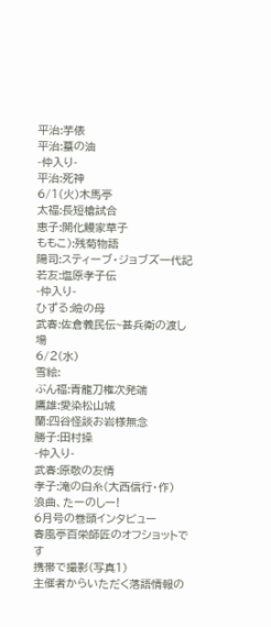平治:芋俵
平治:蟇の油
-仲入り-
平治:死神
6/1(火)木馬亭
太福:長短槍試合
恵子:開化鰻家草子
ももこ):残菊物語
陽司:スティーブ・ジョブズ一代記
若友:塩原孝子伝
-仲入り-
ひずる:瞼の母
武春:佐倉義民伝~甚兵衛の渡し場
6/2(水)
雪絵:
ぶん福:青龍刀権次発端
鷹雄:愛染松山城
蘭:四谷怪談お岩様無念
勝子:田村操
-仲入り-
武春:原敬の友情
孝子:滝の白糸(大西信行・作)
浪曲、たーのしー!
6月号の巻頭インタビュー
春風亭百栄師匠のオフショットです
携帯で撮影(写真1)
主催者からいただく落語情報の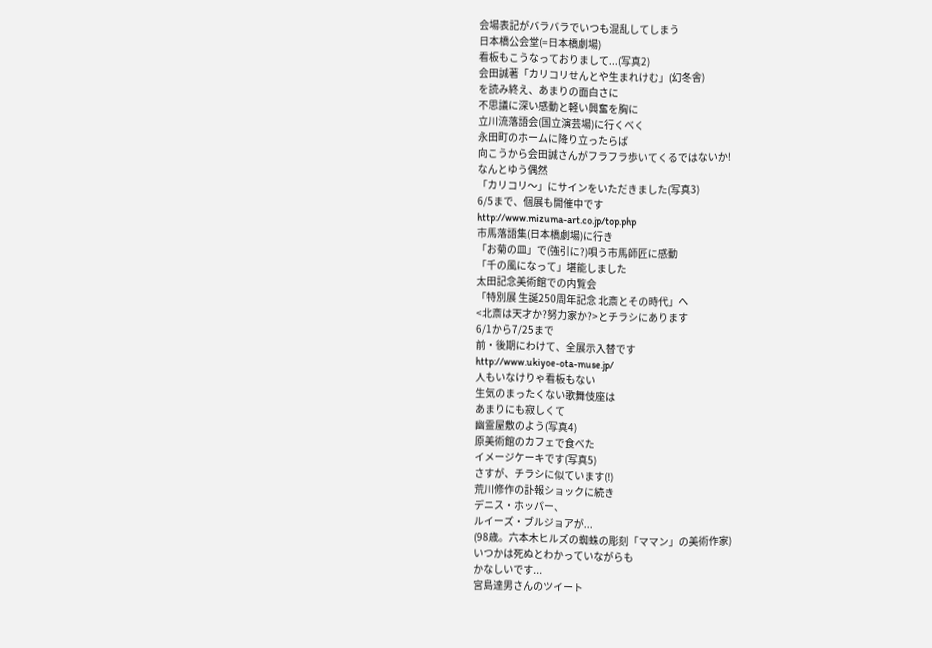会場表記がバラバラでいつも混乱してしまう
日本橋公会堂(=日本橋劇場)
看板もこうなっておりまして...(写真2)
会田誠著「カリコリせんとや生まれけむ」(幻冬舎)
を読み終え、あまりの面白さに
不思議に深い感動と軽い興奮を胸に
立川流落語会(国立演芸場)に行くべく
永田町のホームに降り立ったらば
向こうから会田誠さんがフラフラ歩いてくるではないか!
なんとゆう偶然
「カリコリ〜」にサインをいただきました(写真3)
6/5まで、個展も開催中です
http://www.mizuma-art.co.jp/top.php
市馬落語集(日本橋劇場)に行き
「お菊の皿」で(強引に?)唄う市馬師匠に感動
「千の風になって」堪能しました
太田記念美術館での内覧会
「特別展 生誕250周年記念 北斎とその時代」へ
<北斎は天才か?努力家か?>とチラシにあります
6/1から7/25まで
前・後期にわけて、全展示入替です
http://www.ukiyoe-ota-muse.jp/
人もいなけりゃ看板もない
生気のまったくない歌舞伎座は
あまりにも寂しくて
幽霊屋敷のよう(写真4)
原美術館のカフェで食べた
イメージケーキです(写真5)
さすが、チラシに似ています(!)
荒川修作の訃報ショックに続き
デニス・ホッパー、
ルイーズ・ブルジョアが...
(98歳。六本木ヒルズの蜘蛛の彫刻「ママン」の美術作家)
いつかは死ぬとわかっていながらも
かなしいです...
宮島達男さんのツイート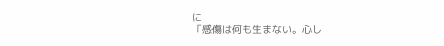に
「感傷は何も生まない。心し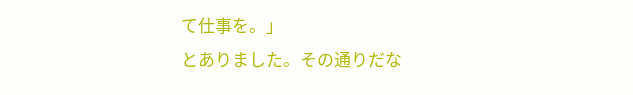て仕事を。」
とありました。その通りだな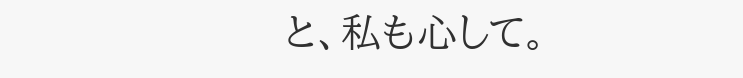と、私も心して。